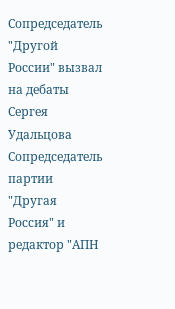Сопредседатель "Другой России" вызвал на дебаты Сергея Удальцова
Сопредседатель партии "Другая Россия" и редактор "АПН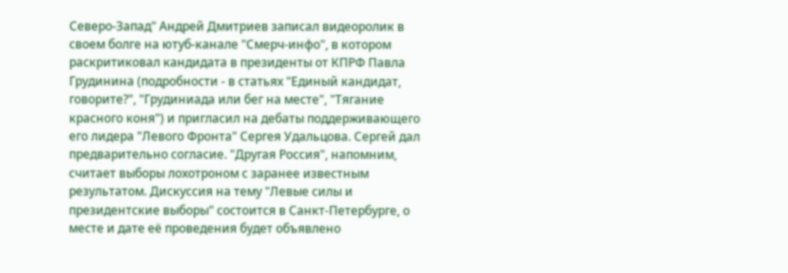Северо-Запад" Андрей Дмитриев записал видеоролик в своем болге на ютуб-канале "Смерч-инфо", в котором раскритиковал кандидата в президенты от КПРФ Павла Грудинина (подробности - в статьях "Единый кандидат, говорите?", "Грудиниада или бег на месте", "Тягание красного коня") и пригласил на дебаты поддерживающего его лидера "Левого Фронта" Сергея Удальцова. Сергей дал предварительно согласие. "Другая Россия", напомним, считает выборы лохотроном с заранее известным результатом. Дискуссия на тему "Левые силы и президентские выборы" состоится в Санкт-Петербурге, о месте и дате её проведения будет объявлено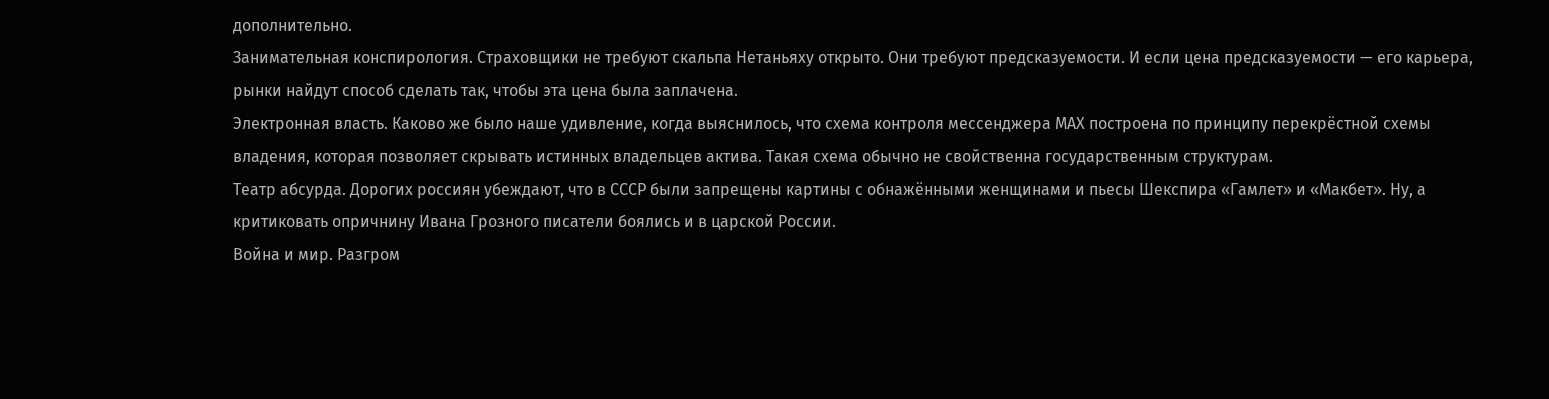дополнительно.
Занимательная конспирология. Страховщики не требуют скальпа Нетаньяху открыто. Они требуют предсказуемости. И если цена предсказуемости — его карьера, рынки найдут способ сделать так, чтобы эта цена была заплачена.
Электронная власть. Каково же было наше удивление, когда выяснилось, что схема контроля мессенджера МАХ построена по принципу перекрёстной схемы владения, которая позволяет скрывать истинных владельцев актива. Такая схема обычно не свойственна государственным структурам.
Театр абсурда. Дорогих россиян убеждают, что в СССР были запрещены картины с обнажёнными женщинами и пьесы Шекспира «Гамлет» и «Макбет». Ну, а критиковать опричнину Ивана Грозного писатели боялись и в царской России.
Война и мир. Разгром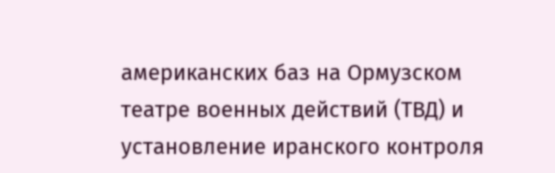американских баз на Ормузском театре военных действий (ТВД) и установление иранского контроля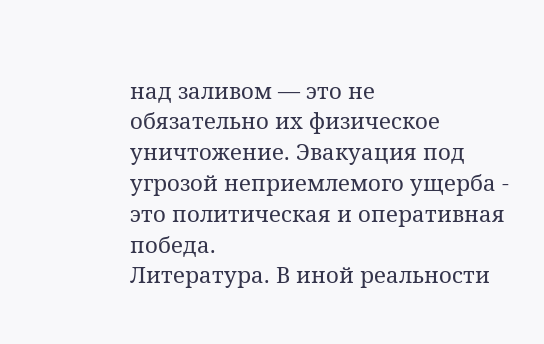над заливом — это не обязательно их физическое уничтожение. Эвакуация под угрозой неприемлемого ущерба - это политическая и оперативная победа.
Литература. В иной реальности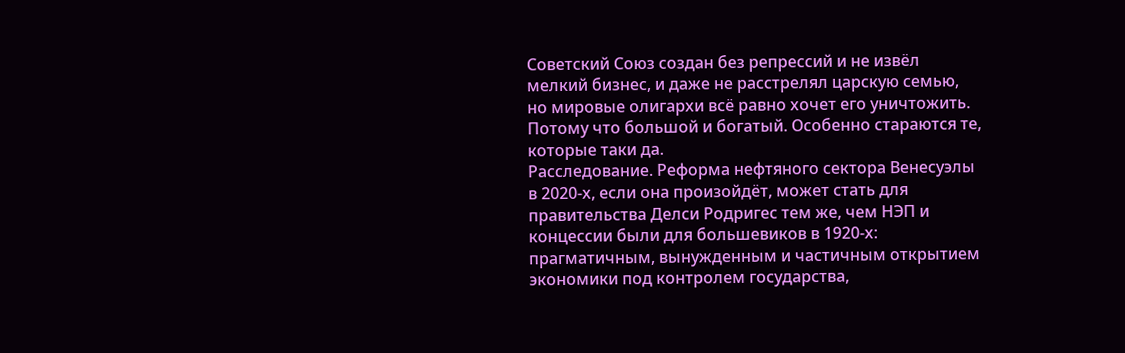Советский Союз создан без репрессий и не извёл мелкий бизнес, и даже не расстрелял царскую семью, но мировые олигархи всё равно хочет его уничтожить. Потому что большой и богатый. Особенно стараются те, которые таки да.
Расследование. Реформа нефтяного сектора Венесуэлы в 2020-х, если она произойдёт, может стать для правительства Делси Родригес тем же, чем НЭП и концессии были для большевиков в 1920-х: прагматичным, вынужденным и частичным открытием экономики под контролем государства,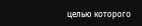целью которого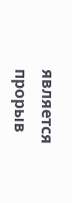является прорыв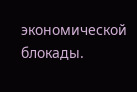экономической блокады.